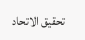تحقيق الاتحاد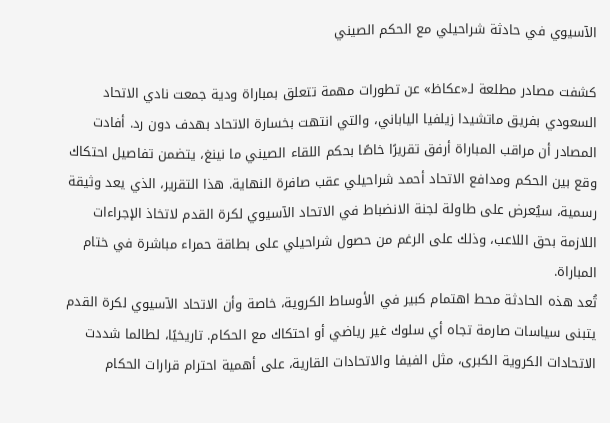الآسيوي في حادثة شراحيلي مع الحكم الصيني

كشفت مصادر مطلعة لـ«عكاظ» عن تطورات مهمة تتعلق بمباراة ودية جمعت نادي الاتحاد السعودي بفريق ماتشيدا زيلفيا الياباني، والتي انتهت بخسارة الاتحاد بهدف دون رد. أفادت المصادر أن مراقب المباراة أرفق تقريرًا خاصًا بحكم اللقاء الصيني ما نينغ، يتضمن تفاصيل احتكاك وقع بين الحكم ومدافع الاتحاد أحمد شراحيلي عقب صافرة النهاية. هذا التقرير، الذي يعد وثيقة رسمية، سيُعرض على طاولة لجنة الانضباط في الاتحاد الآسيوي لكرة القدم لاتخاذ الإجراءات اللازمة بحق اللاعب، وذلك على الرغم من حصول شراحيلي على بطاقة حمراء مباشرة في ختام المباراة.
تُعد هذه الحادثة محط اهتمام كبير في الأوساط الكروية، خاصة وأن الاتحاد الآسيوي لكرة القدم يتبنى سياسات صارمة تجاه أي سلوك غير رياضي أو احتكاك مع الحكام. تاريخيًا، لطالما شددت الاتحادات الكروية الكبرى، مثل الفيفا والاتحادات القارية، على أهمية احترام قرارات الحكام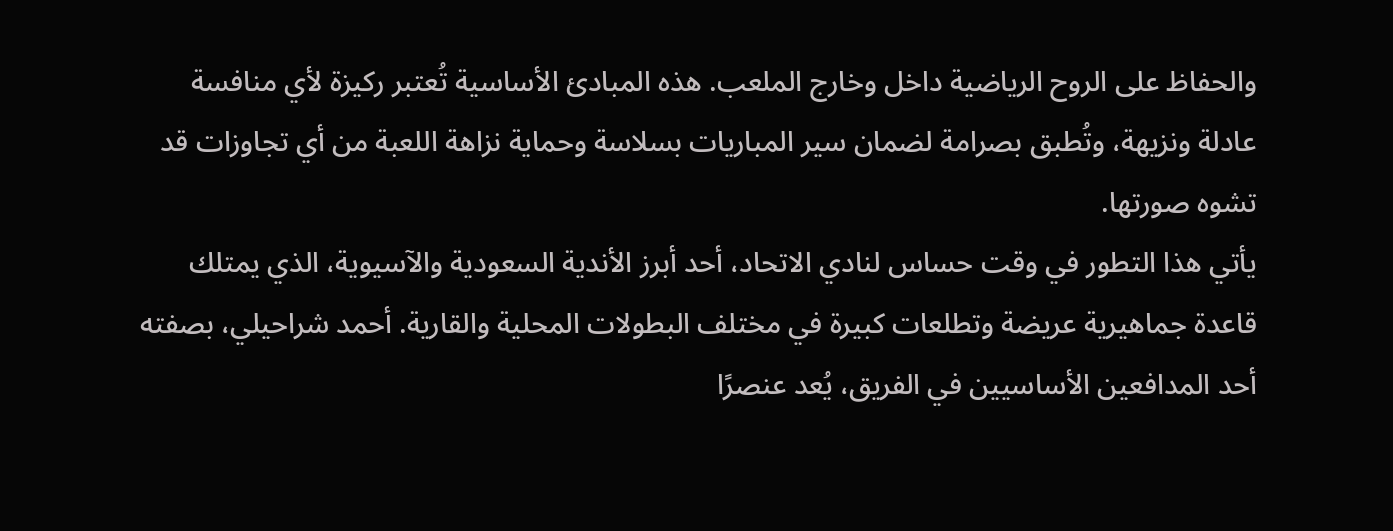والحفاظ على الروح الرياضية داخل وخارج الملعب. هذه المبادئ الأساسية تُعتبر ركيزة لأي منافسة عادلة ونزيهة، وتُطبق بصرامة لضمان سير المباريات بسلاسة وحماية نزاهة اللعبة من أي تجاوزات قد تشوه صورتها.
يأتي هذا التطور في وقت حساس لنادي الاتحاد، أحد أبرز الأندية السعودية والآسيوية، الذي يمتلك قاعدة جماهيرية عريضة وتطلعات كبيرة في مختلف البطولات المحلية والقارية. أحمد شراحيلي، بصفته أحد المدافعين الأساسيين في الفريق، يُعد عنصرًا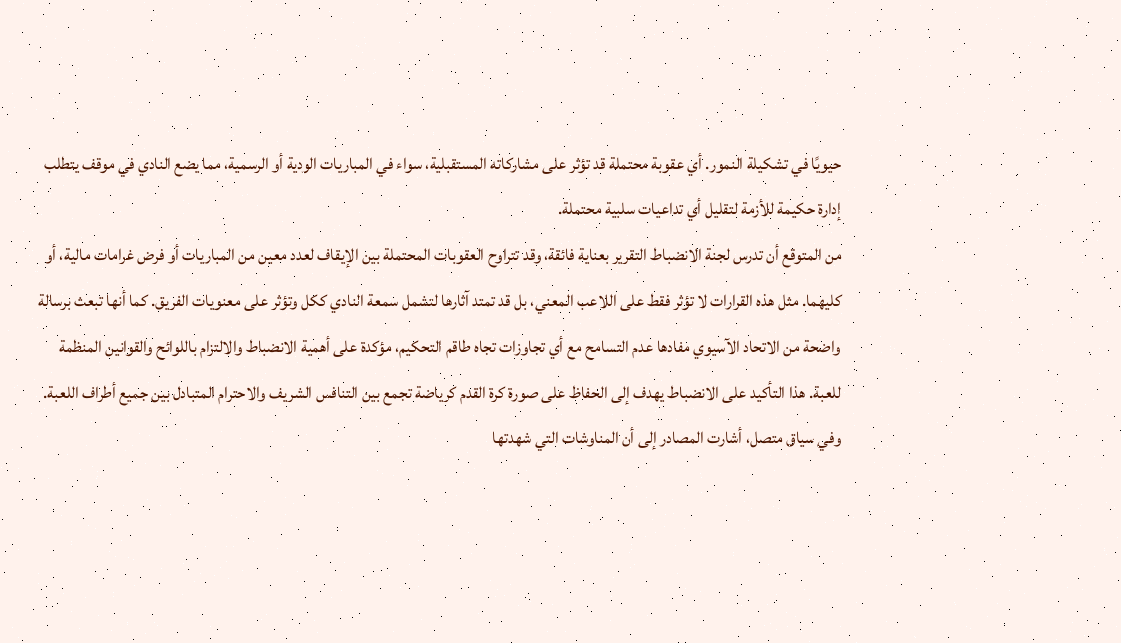حيويًا في تشكيلة النمور. أي عقوبة محتملة قد تؤثر على مشاركاته المستقبلية، سواء في المباريات الودية أو الرسمية، مما يضع النادي في موقف يتطلب إدارة حكيمة للأزمة لتقليل أي تداعيات سلبية محتملة.
من المتوقع أن تدرس لجنة الانضباط التقرير بعناية فائقة، وقد تتراوح العقوبات المحتملة بين الإيقاف لعدد معين من المباريات أو فرض غرامات مالية، أو كليهما. مثل هذه القرارات لا تؤثر فقط على اللاعب المعني، بل قد تمتد آثارها لتشمل سمعة النادي ككل وتؤثر على معنويات الفريق. كما أنها تبعث برسالة واضحة من الاتحاد الآسيوي مفادها عدم التسامح مع أي تجاوزات تجاه طاقم التحكيم، مؤكدة على أهمية الانضباط والالتزام باللوائح والقوانين المنظمة للعبة. هذا التأكيد على الانضباط يهدف إلى الحفاظ على صورة كرة القدم كرياضة تجمع بين التنافس الشريف والاحترام المتبادل بين جميع أطراف اللعبة.
وفي سياق متصل، أشارت المصادر إلى أن المناوشات التي شهدتها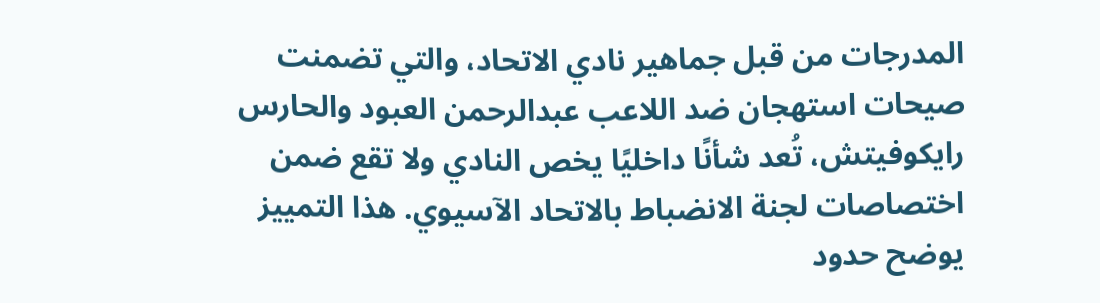المدرجات من قبل جماهير نادي الاتحاد، والتي تضمنت صيحات استهجان ضد اللاعب عبدالرحمن العبود والحارس رايكوفيتش، تُعد شأنًا داخليًا يخص النادي ولا تقع ضمن اختصاصات لجنة الانضباط بالاتحاد الآسيوي. هذا التمييز يوضح حدود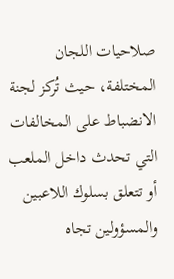صلاحيات اللجان المختلفة، حيث تُركز لجنة الانضباط على المخالفات التي تحدث داخل الملعب أو تتعلق بسلوك اللاعبين والمسؤولين تجاه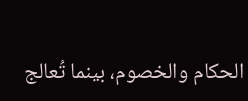الحكام والخصوم، بينما تُعالج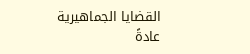القضايا الجماهيرية عادةً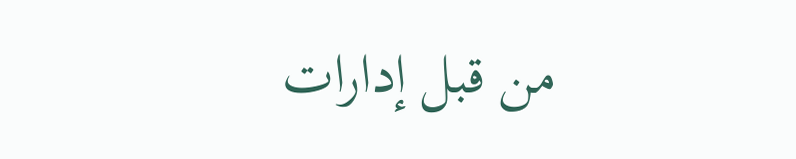من قبل إدارات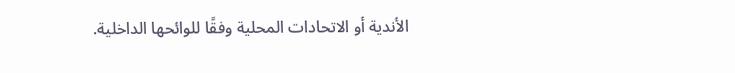الأندية أو الاتحادات المحلية وفقًا للوائحها الداخلية.